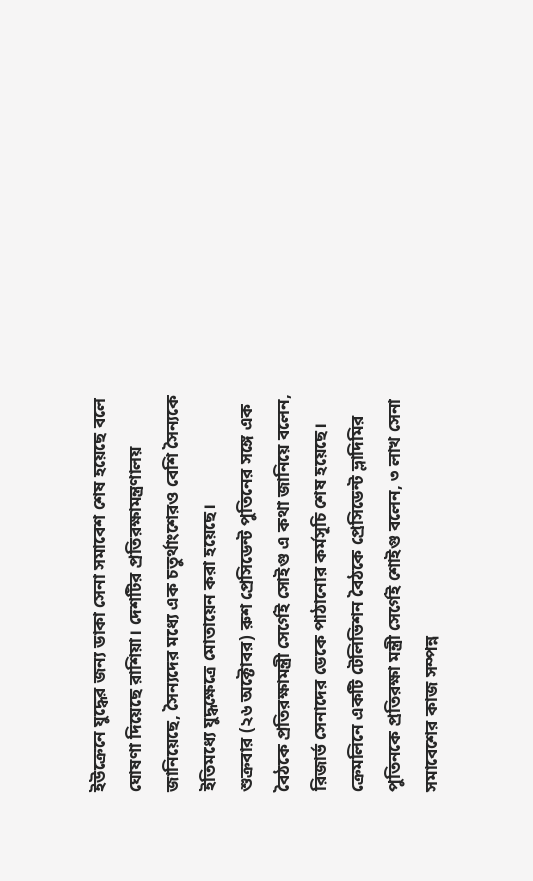ইউক্রেনে যুদ্ধের জন্য ডাকা সেনা সমাবেশ শেষ হয়েছে বলে ঘোষণা দিয়েছে রাশিয়া। দেশটির প্রতিরক্ষামন্ত্রণালয় জানিয়েছে, সৈন্যদের মধ্যে এক চতুর্থাংশেরও বেশি সৈন্যকে ইতিমধ্যে যুদ্ধক্ষেত্রে মোতায়েন করা হয়েছে।
শুক্রবার (২৬ অক্টোবর) রুশ প্রেসিডেন্ট পুতিনের সঙ্গে এক বৈঠকে প্রতিরক্ষামন্ত্রী সের্গেই সোইগু এ কথা জানিয়ে বলেন, রিজার্ভ সেনাদের ডেকে পাঠানোর কর্মসূচি শেষ হয়েছে।
ক্রেমলিনে একটি টেলিভিশন বৈঠকে প্রেসিডেন্ট ভ্লাদিমির পুতিনকে প্রতিরক্ষা মন্ত্রী সের্গেই শোইগু বলেন, ৩ লাখ সেনা সমাবেশের কাজ সম্পন্ন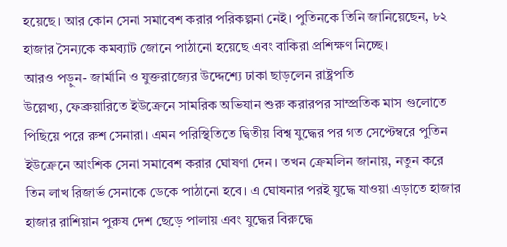হয়েছে। আর কোন সেনা সমাবেশ করার পরিকল্পনা নেই। পুতিনকে তিনি জানিয়েছেন, ৮২ হাজার সৈন্যকে কমব্যাট জোনে পাঠানো হয়েছে এবং বাকিরা প্রশিক্ষণ নিচ্ছে।
আরও পড়ুন- জার্মানি ও যুক্তরাজ্যের উদ্দেশ্যে ঢাকা ছাড়লেন রাষ্ট্রপতি
উল্লেখ্য, ফেব্রুয়ারিতে ইউক্রেনে সামরিক অভিযান শুরু করারপর সাম্প্রতিক মাস গুলোতে পিছিয়ে পরে রুশ সেনারা। এমন পরিস্থিতিতে দ্বিতীয় বিশ্ব যুদ্ধের পর গত সেপ্টেম্বরে পুতিন ইউক্রেনে আংশিক সেনা সমাবেশ করার ঘোষণা দেন। তখন ক্রেমলিন জানায়, নতুন করে তিন লাখ রিজার্ভ সেনাকে ডেকে পাঠানো হবে। এ ঘোষনার পরই যুদ্ধে যাওয়া এড়াতে হাজার হাজার রাশিয়ান পুরুষ দেশ ছেড়ে পালায় এবং যুদ্ধের বিরুদ্ধে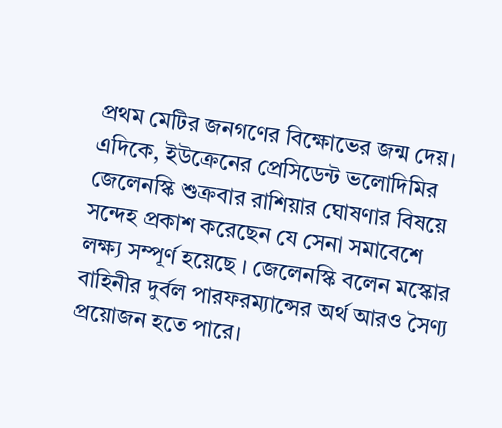প্রথম মেটির জনগণের বিক্ষোভের জন্ম দেয়।
এদিকে, ইউক্রেনের প্রেসিডেন্ট ভলোদিমির জেলেনস্কি শুক্রবার রাশিয়ার ঘোষণার বিষয়ে সন্দেহ প্রকাশ করেছেন যে সেনা সমাবেশে লক্ষ্য সম্পূর্ণ হয়েছে । জেলেনস্কি বলেন মস্কোর বাহিনীর দুর্বল পারফরম্যান্সের অর্থ আরও সৈণ্য প্রয়োজন হতে পারে।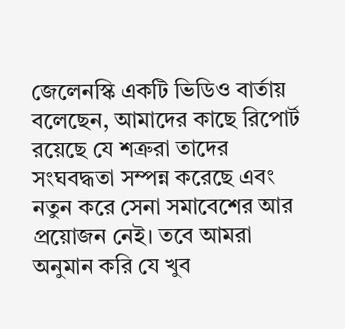জেলেনস্কি একটি ভিডিও বার্তায় বলেছেন, আমাদের কাছে রিপোর্ট রয়েছে যে শত্রুরা তাদের সংঘবদ্ধতা সম্পন্ন করেছে এবং নতুন করে সেনা সমাবেশের আর প্রয়োজন নেই। তবে আমরা অনুমান করি যে খুব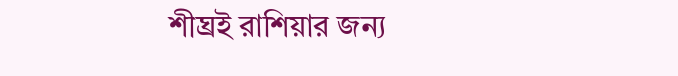শীঘ্রই রাশিয়ার জন্য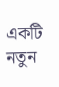একটি নতুন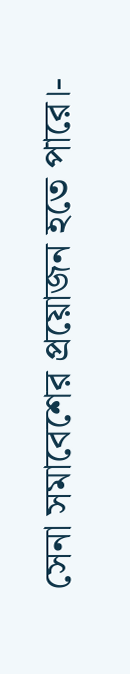সেনা সমাবেশের প্রয়োজন হতে পারে।-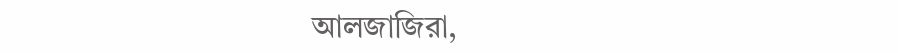আলজাজিরা,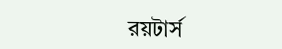রয়টার্স